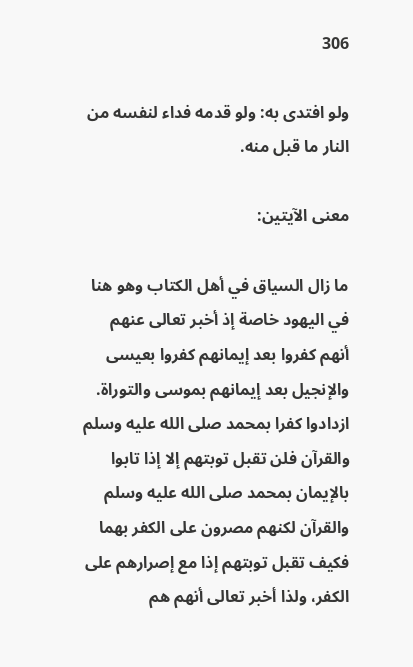306

ولو افتدى به: ولو قدمه فداء لنفسه من النار ما قبل منه.

معنى الآيتين:

ما زال السياق في أهل الكتاب وهو هنا في اليهود خاصة إذ أخبر تعالى عنهم أنهم كفروا بعد إيمانهم كفروا بعيسى والإنجيل بعد إيمانهم بموسى والتوراة. ازدادوا كفرا بمحمد صلى الله عليه وسلم والقرآن فلن تقبل توبتهم إلا إذا تابوا بالإيمان بمحمد صلى الله عليه وسلم والقرآن لكنهم مصرون على الكفر بهما فكيف تقبل توبتهم إذا مع إصرارهم على الكفر، ولذا أخبر تعالى أنهم هم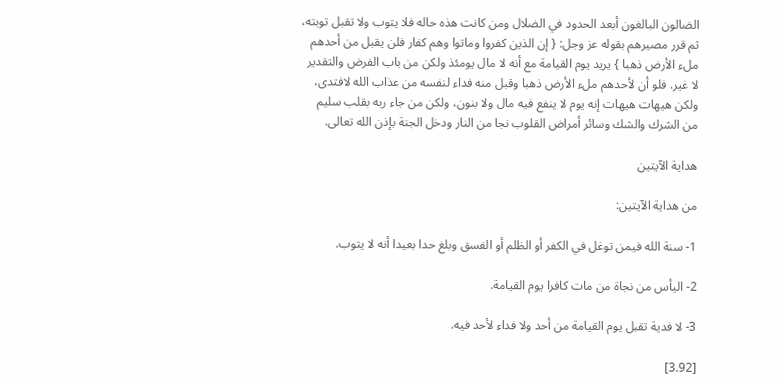الضالون البالغون أبعد الحدود في الضلال ومن كانت هذه حاله فلا يتوب ولا تقبل توبته، ثم قرر مصيرهم بقوله عز وجل: { إن الذين كفروا وماتوا وهم كفار فلن يقبل من أحدهم ملء الأرض ذهبا } يريد يوم القيامة مع أنه لا مال يومئذ ولكن من باب الفرض والتقدير لا غير. فلو أن لأحدهم ملء الأرض ذهبا وقبل منه فداء لنفسه من عذاب الله لافتدى، ولكن هيهات هيهات إنه يوم لا ينفع فيه مال ولا بنون، ولكن من جاء ربه بقلب سليم من الشرك والشك وسائر أمراض القلوب نجا من النار ودخل الجنة بإذن الله تعالى.

هداية الآيتين

من هداية الآيتين:

1- سنة الله فيمن توغل في الكفر أو الظلم أو الفسق وبلغ حدا بعيدا أنه لا يتوب.

2- اليأس من نجاة من مات كافرا يوم القيامة.

3- لا فدية تقبل يوم القيامة من أحد ولا فداء لأحد فيه.

[3.92]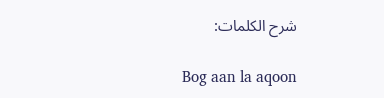شرح الكلمات:

Bog aan la aqoon